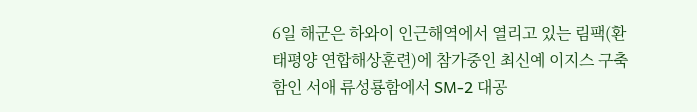6일 해군은 하와이 인근해역에서 열리고 있는 림팩(환태평양 연합해상훈련)에 참가중인 최신예 이지스 구축함인 서애 류성룡함에서 SM-2 대공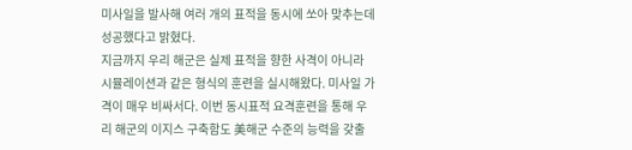미사일을 발사해 여러 개의 표적을 동시에 쏘아 맞추는데 성공했다고 밝혔다.
지금까지 우리 해군은 실제 표적을 향한 사격이 아니라 시뮬레이션과 같은 형식의 훈련을 실시해왔다. 미사일 가격이 매우 비싸서다. 이번 동시표적 요격훈련을 통해 우리 해군의 이지스 구축함도 美해군 수준의 능력을 갖출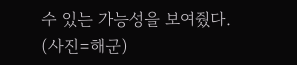수 있는 가능성을 보여줬다. (사진=해군)